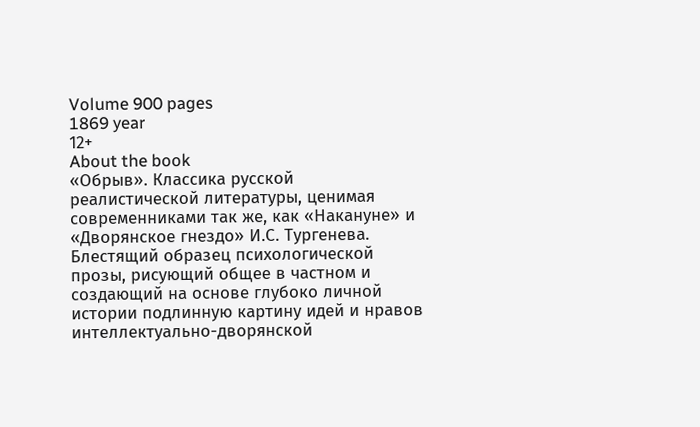Volume 900 pages
1869 year
12+
About the book
«Обрыв». Классика русской реалистической литературы, ценимая современниками так же, как «Накануне» и «Дворянское гнездо» И.С. Тургенева. Блестящий образец психологической прозы, рисующий общее в частном и создающий на основе глубоко личной истории подлинную картину идей и нравов интеллектуально-дворянской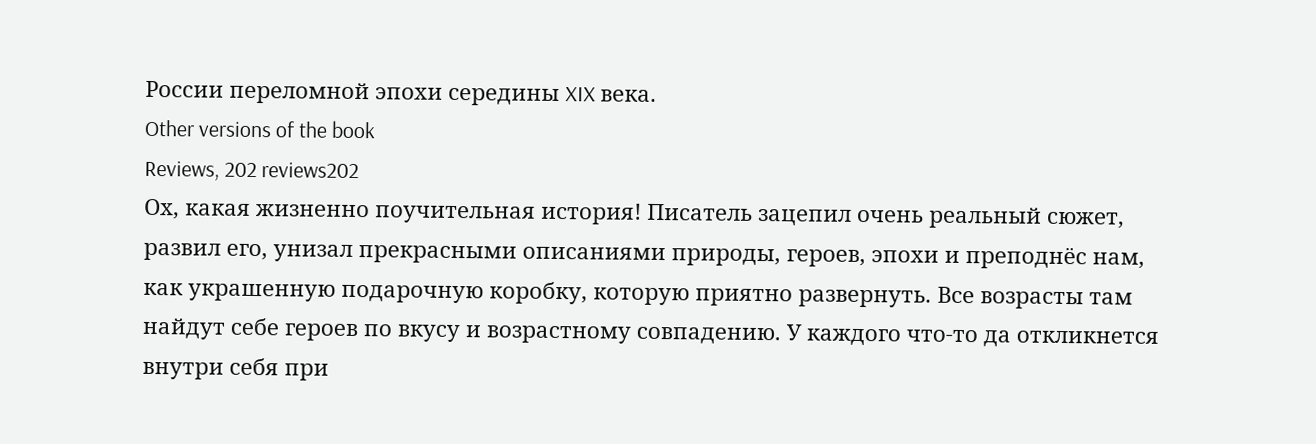России переломной эпохи середины XIX века.
Other versions of the book
Reviews, 202 reviews202
Ох, какая жизненно поучительная история! Писатель зацепил очень реальный сюжет, развил его, унизал прекрасными описаниями природы, героев, эпохи и преподнёс нам, как украшенную подарочную коробку, которую приятно развернуть. Все возрасты там найдут себе героев по вкусу и возрастному совпадению. У каждого что-то да откликнется внутри себя при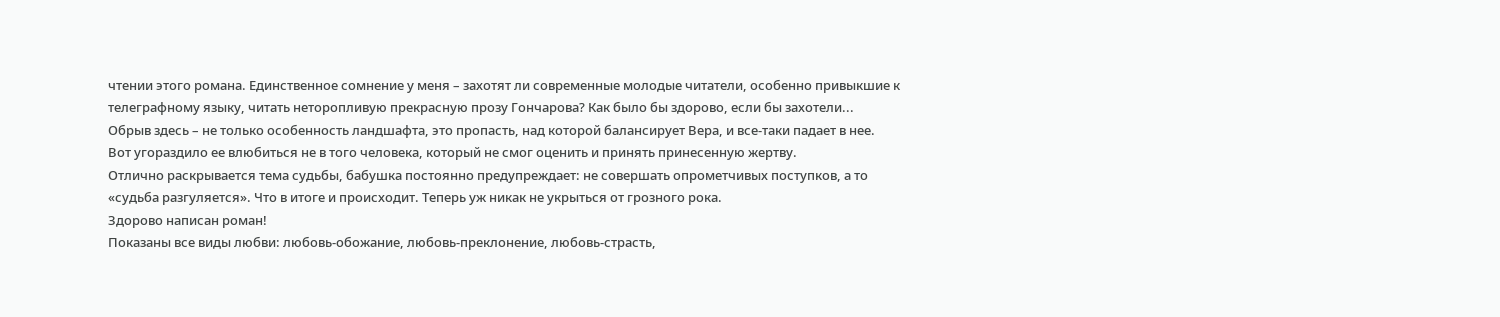чтении этого романа. Единственное сомнение у меня – захотят ли современные молодые читатели, особенно привыкшие к телеграфному языку, читать неторопливую прекрасную прозу Гончарова? Как было бы здорово, если бы захотели...
Обрыв здесь – не только особенность ландшафта, это пропасть, над которой балансирует Вера, и все-таки падает в нее.
Вот угораздило ее влюбиться не в того человека, который не смог оценить и принять принесенную жертву.
Отлично раскрывается тема судьбы, бабушка постоянно предупреждает: не совершать опрометчивых поступков, а то «судьба разгуляется». Что в итоге и происходит. Теперь уж никак не укрыться от грозного рока.
Здорово написан роман!
Показаны все виды любви: любовь-обожание, любовь-преклонение, любовь-страсть,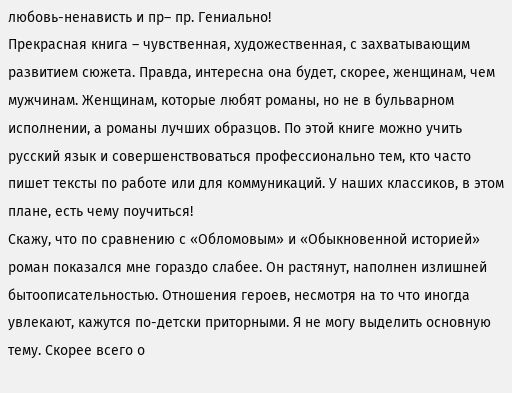любовь-ненависть и пр– пр. Гениально!
Прекрасная книга – чувственная, художественная, с захватывающим развитием сюжета. Правда, интересна она будет, скорее, женщинам, чем мужчинам. Женщинам, которые любят романы, но не в бульварном исполнении, а романы лучших образцов. По этой книге можно учить русский язык и совершенствоваться профессионально тем, кто часто пишет тексты по работе или для коммуникаций. У наших классиков, в этом плане, есть чему поучиться!
Скажу, что по сравнению с «Обломовым» и «Обыкновенной историей» роман показался мне гораздо слабее. Он растянут, наполнен излишней бытоописательностью. Отношения героев, несмотря на то что иногда увлекают, кажутся по-детски приторными. Я не могу выделить основную тему. Скорее всего о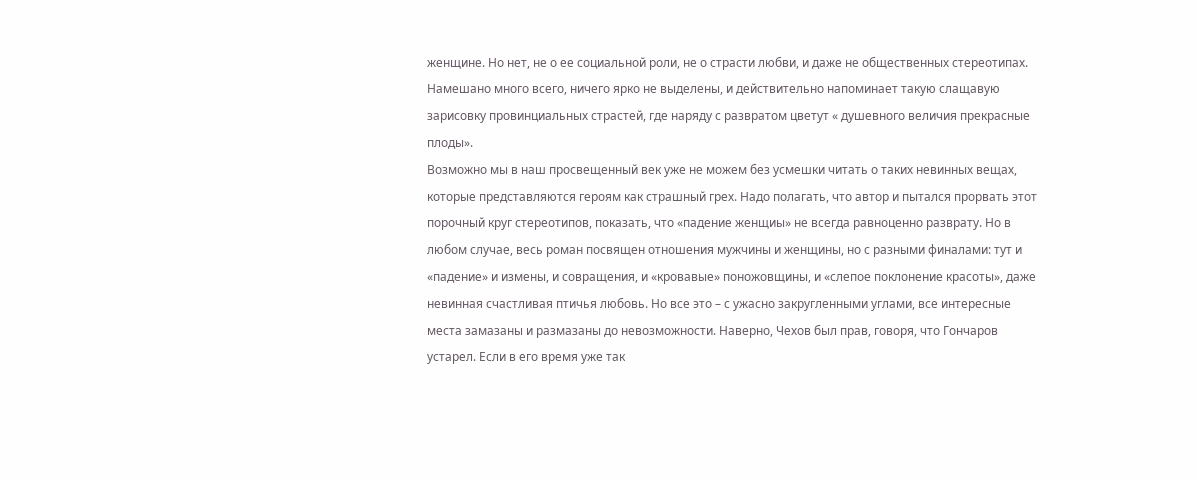женщине. Но нет, не о ее социальной роли, не о страсти любви, и даже не общественных стереотипах. Намешано много всего, ничего ярко не выделены, и действительно напоминает такую слащавую зарисовку провинциальных страстей, где наряду с развратом цветут « душевного величия прекрасные плоды».
Возможно мы в наш просвещенный век уже не можем без усмешки читать о таких невинных вещах, которые представляются героям как страшный грех. Надо полагать, что автор и пытался прорвать этот порочный круг стереотипов, показать, что «падение женщиы» не всегда равноценно разврату. Но в любом случае, весь роман посвящен отношения мужчины и женщины, но с разными финалами: тут и «падение» и измены, и совращения, и «кровавые» поножовщины, и «слепое поклонение красоты», даже невинная счастливая птичья любовь. Но все это – с ужасно закругленными углами, все интересные места замазаны и размазаны до невозможности. Наверно, Чехов был прав, говоря, что Гончаров устарел. Если в его время уже так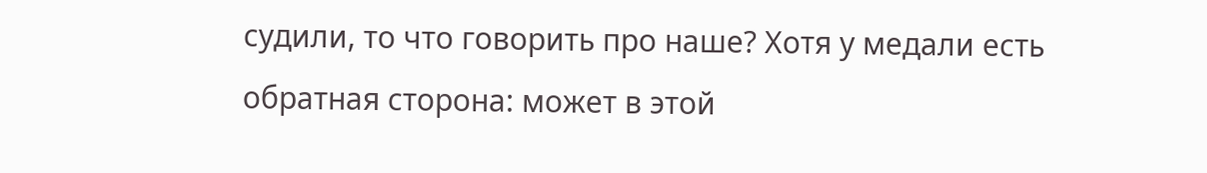судили, то что говорить про наше? Хотя у медали есть обратная сторона: может в этой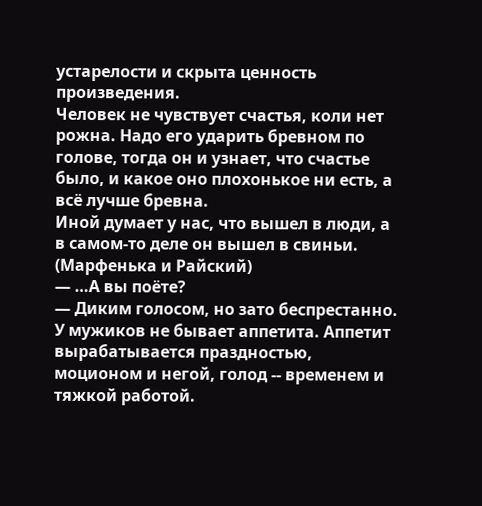устарелости и скрыта ценность произведения.
Человек не чувствует счастья, коли нет рожна. Надо его ударить бревном по голове, тогда он и узнает, что счастье было, и какое оно плохонькое ни есть, а всё лучше бревна.
Иной думает у нас, что вышел в люди, а в самом-то деле он вышел в свиньи.
(Марфенька и Райский)
— …А вы поёте?
— Диким голосом, но зато беспрестанно.
У мужиков не бывает аппетита. Аппетит вырабатывается праздностью, моционом и негой, голод -- временем и тяжкой работой.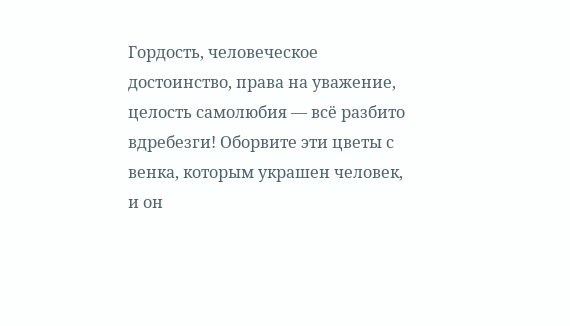Гордость, человеческое достоинство, права на уважение, целость самолюбия — всё разбито вдребезги! Оборвите эти цветы с венка, которым украшен человек, и он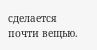сделается почти вещью.